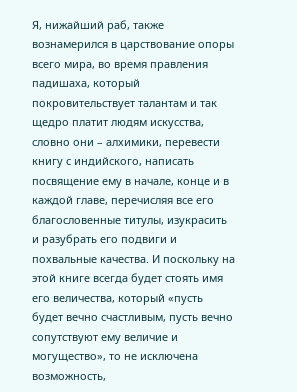Я, нижайший раб, также вознамерился в царствование опоры всего мира, во время правления падишаха, который покровительствует талантам и так щедро платит людям искусства, словно они – алхимики, перевести книгу с индийского, написать посвящение ему в начале, конце и в каждой главе, перечисляя все его благословенные титулы, изукрасить и разубрать его подвиги и похвальные качества. И поскольку на этой книге всегда будет стоять имя его величества, который «пусть будет вечно счастливым, пусть вечно сопутствуют ему величие и могущество», то не исключена возможность,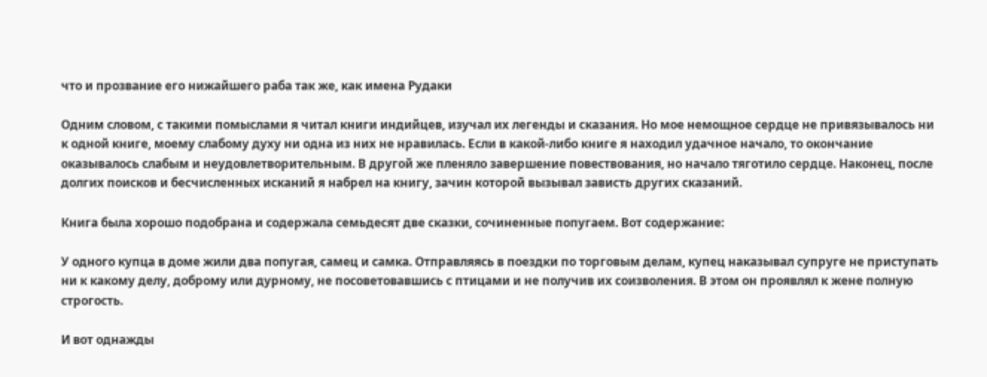что и прозвание его нижайшего раба так же, как имена Рудаки

Одним словом, с такими помыслами я читал книги индийцев, изучал их легенды и сказания. Но мое немощное сердце не привязывалось ни к одной книге, моему слабому духу ни одна из них не нравилась. Если в какой-либо книге я находил удачное начало, то окончание оказывалось слабым и неудовлетворительным. В другой же пленяло завершение повествования, но начало тяготило сердце. Наконец, после долгих поисков и бесчисленных исканий я набрел на книгу, зачин которой вызывал зависть других сказаний.

Книга была хорошо подобрана и содержала семьдесят две сказки, сочиненные попугаем. Вот содержание:

У одного купца в доме жили два попугая, самец и самка. Отправляясь в поездки по торговым делам, купец наказывал супруге не приступать ни к какому делу, доброму или дурному, не посоветовавшись с птицами и не получив их соизволения. В этом он проявлял к жене полную строгость.

И вот однажды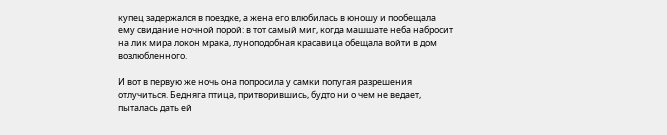купец задержался в поездке, а жена его влюбилась в юношу и пообещала ему свидание ночной порой: в тот самый миг, когда машшате неба набросит на лик мира локон мрака, луноподобная красавица обещала войти в дом возлюбленного.

И вот в первую же ночь она попросила у самки попугая разрешения отлучиться. Бедняга птица, притворившись, будто ни о чем не ведает, пыталась дать ей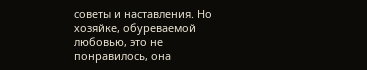советы и наставления. Но хозяйке, обуреваемой любовью, это не понравилось, она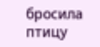бросила птицу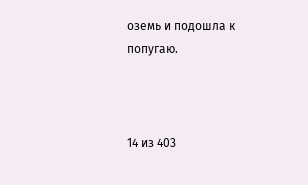оземь и подошла к попугаю.



14 из 403